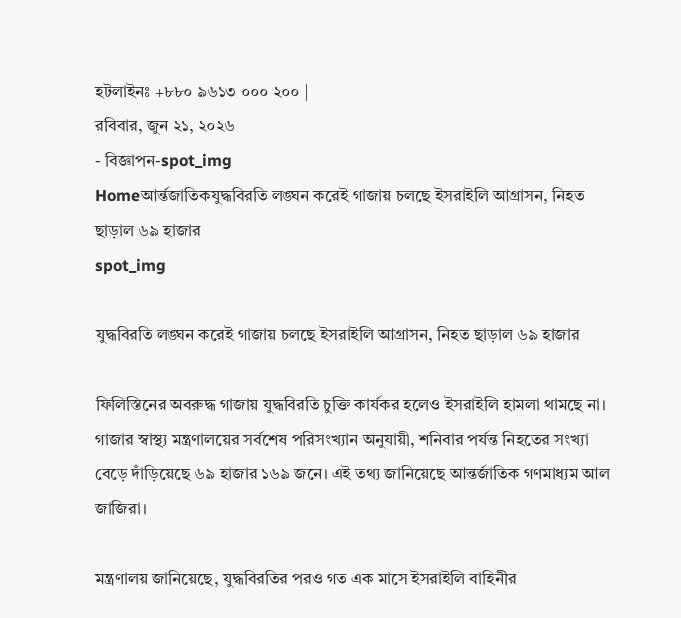হটলাইনঃ +৮৮০ ৯৬১৩ ০০০ ২০০ |
রবিবার, জুন ২১, ২০২৬
- বিজ্ঞাপন-spot_img
Homeআর্ন্তজাতিকযুদ্ধবিরতি লঙ্ঘন করেই গাজায় চলছে ইসরাইলি আগ্রাসন, নিহত ছাড়াল ৬৯ হাজার
spot_img

যুদ্ধবিরতি লঙ্ঘন করেই গাজায় চলছে ইসরাইলি আগ্রাসন, নিহত ছাড়াল ৬৯ হাজার

ফিলিস্তিনের অবরুদ্ধ গাজায় যুদ্ধবিরতি চুক্তি কার্যকর হলেও ইসরাইলি হামলা থামছে না। গাজার স্বাস্থ্য মন্ত্রণালয়ের সর্বশেষ পরিসংখ্যান অনুযায়ী, শনিবার পর্যন্ত নিহতের সংখ্যা বেড়ে দাঁড়িয়েছে ৬৯ হাজার ১৬৯ জনে। এই তথ্য জানিয়েছে আন্তর্জাতিক গণমাধ্যম আল জাজিরা।

মন্ত্রণালয় জানিয়েছে, যুদ্ধবিরতির পরও গত এক মাসে ইসরাইলি বাহিনীর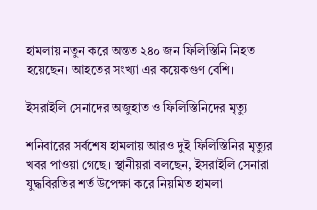হামলায় নতুন করে অন্তত ২৪০ জন ফিলিস্তিনি নিহত হয়েছেন। আহতের সংখ্যা এর কয়েকগুণ বেশি।

ইসরাইলি সেনাদের অজুহাত ও ফিলিস্তিনিদের মৃত্যু

শনিবারের সর্বশেষ হামলায় আরও দুই ফিলিস্তিনির মৃত্যুর খবর পাওয়া গেছে। স্থানীয়রা বলছেন, ইসরাইলি সেনারা যুদ্ধবিরতির শর্ত উপেক্ষা করে নিয়মিত হামলা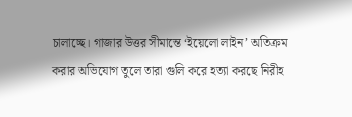চালাচ্ছে। গাজার উত্তর সীমান্তে ‘ইয়েলো লাইন’ অতিক্রম করার অভিযোগ তুলে তারা গুলি করে হত্যা করছে নিরীহ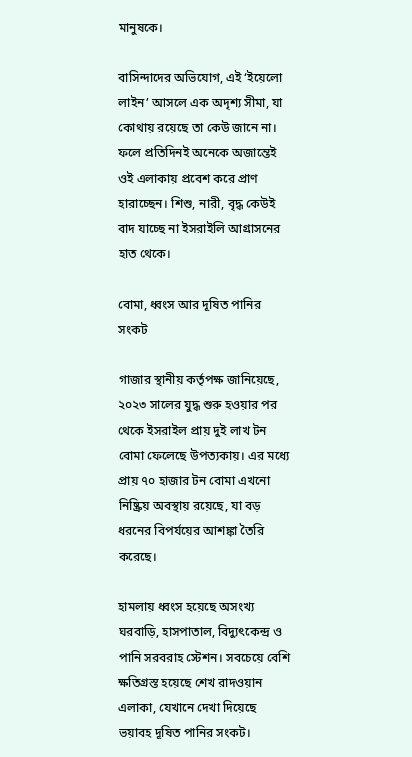মানুষকে।

বাসিন্দাদের অভিযোগ, এই ‘ইয়েলো লাইন’ আসলে এক অদৃশ্য সীমা, যা কোথায় রয়েছে তা কেউ জানে না। ফলে প্রতিদিনই অনেকে অজান্তেই ওই এলাকায় প্রবেশ করে প্রাণ হারাচ্ছেন। শিশু, নারী, বৃদ্ধ কেউই বাদ যাচ্ছে না ইসরাইলি আগ্রাসনের হাত থেকে।

বোমা, ধ্বংস আর দূষিত পানির সংকট

গাজার স্থানীয় কর্তৃপক্ষ জানিয়েছে, ২০২৩ সালের যুদ্ধ শুরু হওয়ার পর থেকে ইসরাইল প্রায় দুই লাখ টন বোমা ফেলেছে উপত্যকায়। এর মধ্যে প্রায় ৭০ হাজার টন বোমা এখনো নিষ্ক্রিয় অবস্থায় রয়েছে, যা বড় ধরনের বিপর্যয়ের আশঙ্কা তৈরি করেছে।

হামলায় ধ্বংস হয়েছে অসংখ্য ঘরবাড়ি, হাসপাতাল, বিদ্যুৎকেন্দ্র ও পানি সরবরাহ স্টেশন। সবচেয়ে বেশি ক্ষতিগ্রস্ত হয়েছে শেখ রাদওয়ান এলাকা, যেখানে দেখা দিয়েছে ভয়াবহ দূষিত পানির সংকট।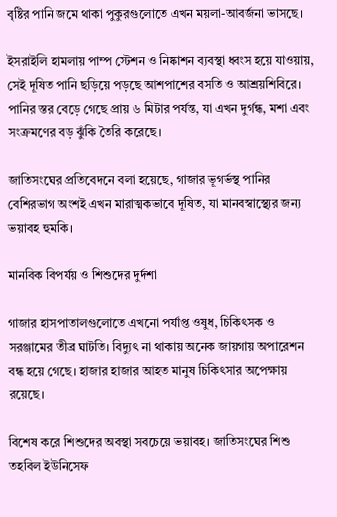বৃষ্টির পানি জমে থাকা পুকুরগুলোতে এখন ময়লা-আবর্জনা ভাসছে।

ইসরাইলি হামলায় পাম্প স্টেশন ও নিষ্কাশন ব্যবস্থা ধ্বংস হয়ে যাওয়ায়, সেই দূষিত পানি ছড়িয়ে পড়ছে আশপাশের বসতি ও আশ্রয়শিবিরে। পানির স্তর বেড়ে গেছে প্রায় ৬ মিটার পর্যন্ত, যা এখন দুর্গন্ধ, মশা এবং সংক্রমণের বড় ঝুঁকি তৈরি করেছে।

জাতিসংঘের প্রতিবেদনে বলা হয়েছে, গাজার ভূগর্ভস্থ পানির বেশিরভাগ অংশই এখন মারাত্মকভাবে দূষিত, যা মানবস্বাস্থ্যের জন্য ভয়াবহ হুমকি।

মানবিক বিপর্যয় ও শিশুদের দুর্দশা

গাজার হাসপাতালগুলোতে এখনো পর্যাপ্ত ওষুধ, চিকিৎসক ও সরঞ্জামের তীব্র ঘাটতি। বিদ্যুৎ না থাকায় অনেক জায়গায় অপারেশন বন্ধ হয়ে গেছে। হাজার হাজার আহত মানুষ চিকিৎসার অপেক্ষায় রয়েছে।

বিশেষ করে শিশুদের অবস্থা সবচেয়ে ভয়াবহ। জাতিসংঘের শিশু তহবিল ইউনিসেফ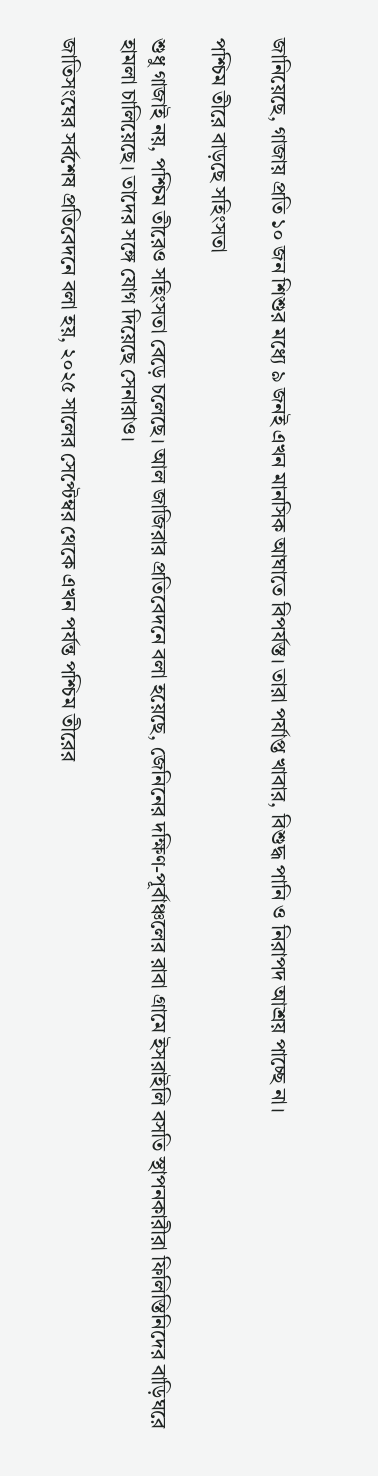জানিয়েছে, গাজায় প্রতি ১০ জন শিশুর মধ্যে ৯ জনই এখন মানসিক আঘাতে বিপর্যস্ত। তারা পর্যাপ্ত খাবার, বিশুদ্ধ পানি ও নিরাপদ আশ্রয় পাচ্ছে না।

পশ্চিম তীরে বাড়ছে সহিংসতা

শুধু গাজাই নয়, পশ্চিম তীরেও সহিংসতা বেড়ে চলেছে। আল জাজিরার প্রতিবেদনে বলা হয়েছে, জেনিনের দক্ষিণ-পূর্বাঞ্চলের রাবা গ্রামে ইসরাইলি বসতি স্থাপনকারীরা ফিলিস্তিনিদের বাড়িঘরে হামলা চালিয়েছে। তাদের সঙ্গে যোগ দিয়েছে সেনারাও।

জাতিসংঘের সর্বশেষ প্রতিবেদনে বলা হয়, ২০২৫ সালের সেপ্টেম্বর থেকে এখন পর্যন্ত পশ্চিম তীরের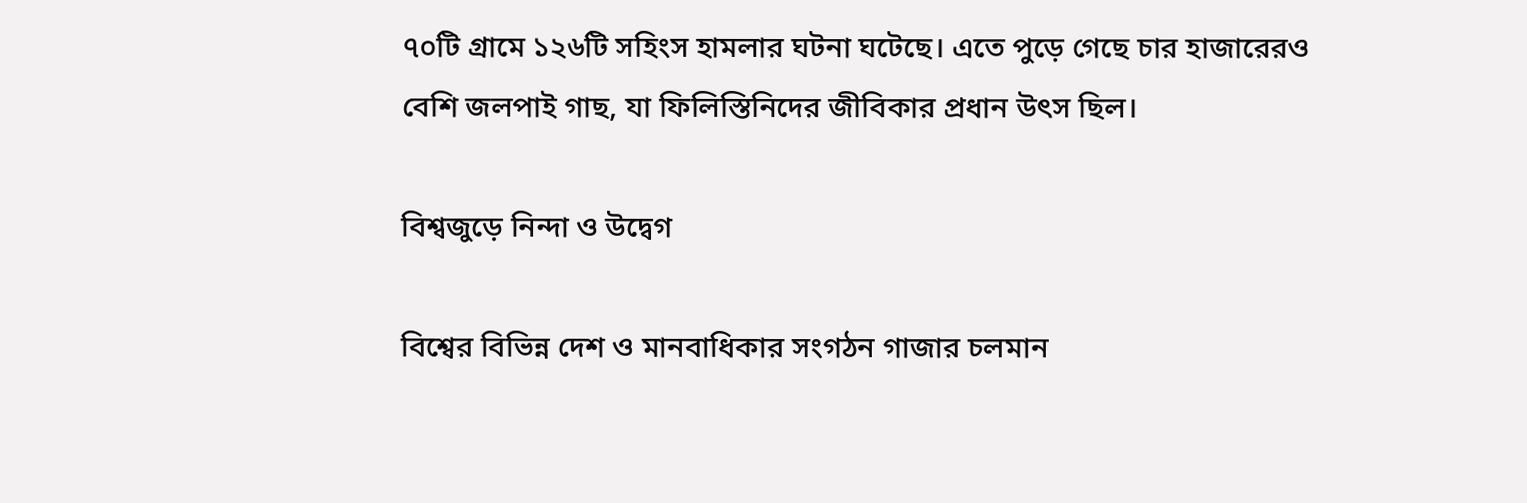৭০টি গ্রামে ১২৬টি সহিংস হামলার ঘটনা ঘটেছে। এতে পুড়ে গেছে চার হাজারেরও বেশি জলপাই গাছ, যা ফিলিস্তিনিদের জীবিকার প্রধান উৎস ছিল।

বিশ্বজুড়ে নিন্দা ও উদ্বেগ

বিশ্বের বিভিন্ন দেশ ও মানবাধিকার সংগঠন গাজার চলমান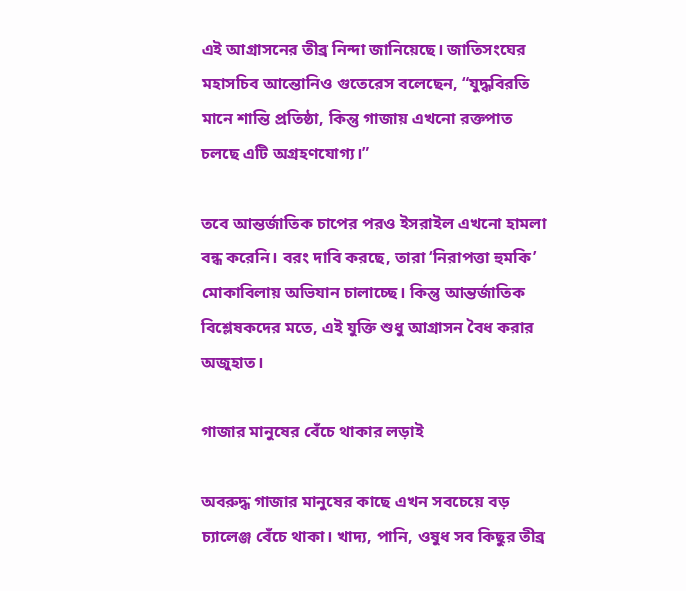এই আগ্রাসনের তীব্র নিন্দা জানিয়েছে। জাতিসংঘের মহাসচিব আন্তোনিও গুতেরেস বলেছেন, “যুদ্ধবিরতি মানে শান্তি প্রতিষ্ঠা, কিন্তু গাজায় এখনো রক্তপাত চলছে এটি অগ্রহণযোগ্য।”

তবে আন্তর্জাতিক চাপের পরও ইসরাইল এখনো হামলা বন্ধ করেনি। বরং দাবি করছে, তারা ‘নিরাপত্তা হুমকি’ মোকাবিলায় অভিযান চালাচ্ছে। কিন্তু আন্তর্জাতিক বিশ্লেষকদের মতে, এই যুক্তি শুধু আগ্রাসন বৈধ করার অজুহাত।

গাজার মানুষের বেঁচে থাকার লড়াই

অবরুদ্ধ গাজার মানুষের কাছে এখন সবচেয়ে বড় চ্যালেঞ্জ বেঁচে থাকা। খাদ্য, পানি, ওষুধ সব কিছুর তীব্র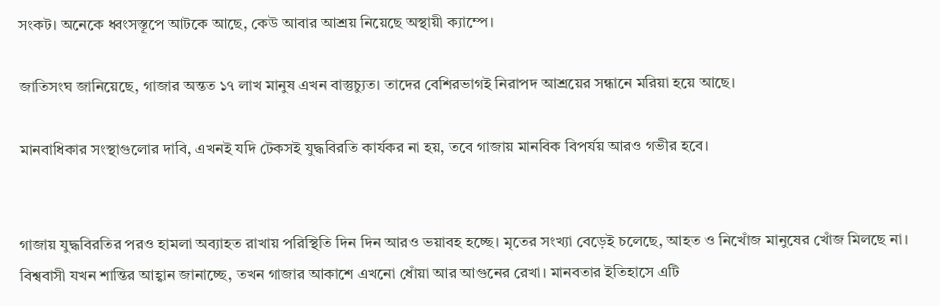সংকট। অনেকে ধ্বংসস্তূপে আটকে আছে, কেউ আবার আশ্রয় নিয়েছে অস্থায়ী ক্যাম্পে।

জাতিসংঘ জানিয়েছে, গাজার অন্তত ১৭ লাখ মানুষ এখন বাস্তুচ্যুত। তাদের বেশিরভাগই নিরাপদ আশ্রয়ের সন্ধানে মরিয়া হয়ে আছে।

মানবাধিকার সংস্থাগুলোর দাবি, এখনই যদি টেকসই যুদ্ধবিরতি কার্যকর না হয়, তবে গাজায় মানবিক বিপর্যয় আরও গভীর হবে।


গাজায় যুদ্ধবিরতির পরও হামলা অব্যাহত রাখায় পরিস্থিতি দিন দিন আরও ভয়াবহ হচ্ছে। মৃতের সংখ্যা বেড়েই চলেছে, আহত ও নিখোঁজ মানুষের খোঁজ মিলছে না। বিশ্ববাসী যখন শান্তির আহ্বান জানাচ্ছে, তখন গাজার আকাশে এখনো ধোঁয়া আর আগুনের রেখা। মানবতার ইতিহাসে এটি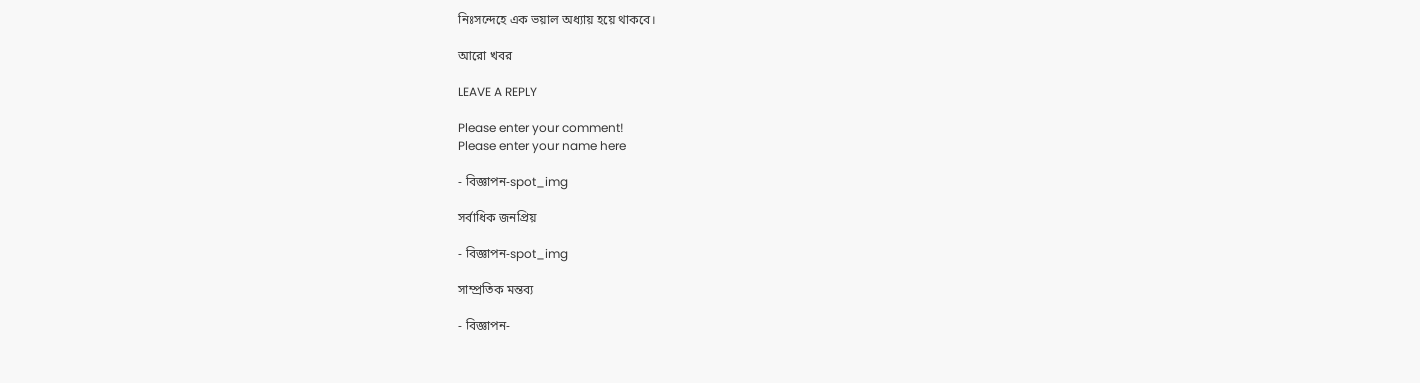নিঃসন্দেহে এক ভয়াল অধ্যায় হয়ে থাকবে।

আরো খবর

LEAVE A REPLY

Please enter your comment!
Please enter your name here

- বিজ্ঞাপন-spot_img

সর্বাধিক জনপ্রিয়

- বিজ্ঞাপন-spot_img

সাম্প্রতিক মন্তব্য

- বিজ্ঞাপন-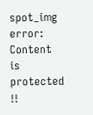spot_img
error: Content is protected !!